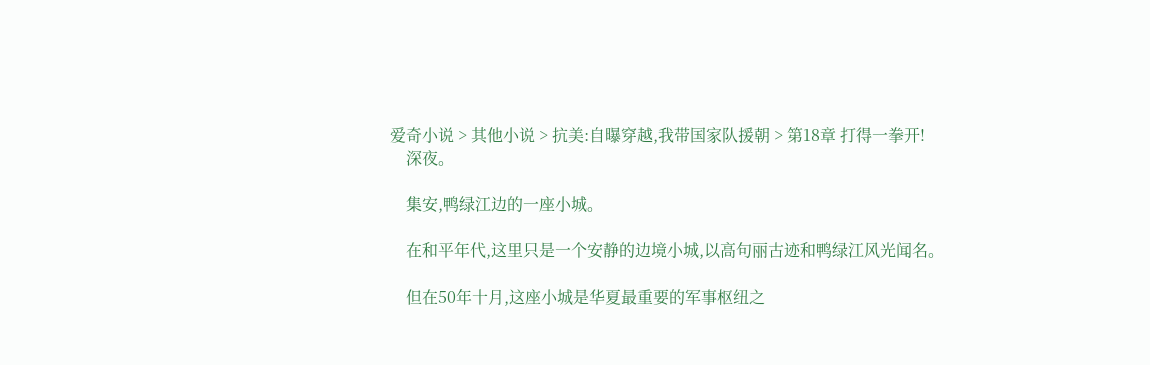爱奇小说 > 其他小说 > 抗美:自曝穿越,我带国家队援朝 > 第18章 打得一拳开!
    深夜。

    集安,鸭绿江边的一座小城。

    在和平年代,这里只是一个安静的边境小城,以高句丽古迹和鸭绿江风光闻名。

    但在50年十月,这座小城是华夏最重要的军事枢纽之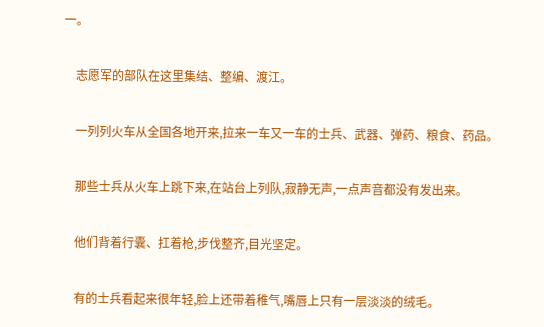一。

    志愿军的部队在这里集结、整编、渡江。

    一列列火车从全国各地开来,拉来一车又一车的士兵、武器、弹药、粮食、药品。

    那些士兵从火车上跳下来,在站台上列队,寂静无声,一点声音都没有发出来。

    他们背着行囊、扛着枪,步伐整齐,目光坚定。

    有的士兵看起来很年轻,脸上还带着稚气,嘴唇上只有一层淡淡的绒毛。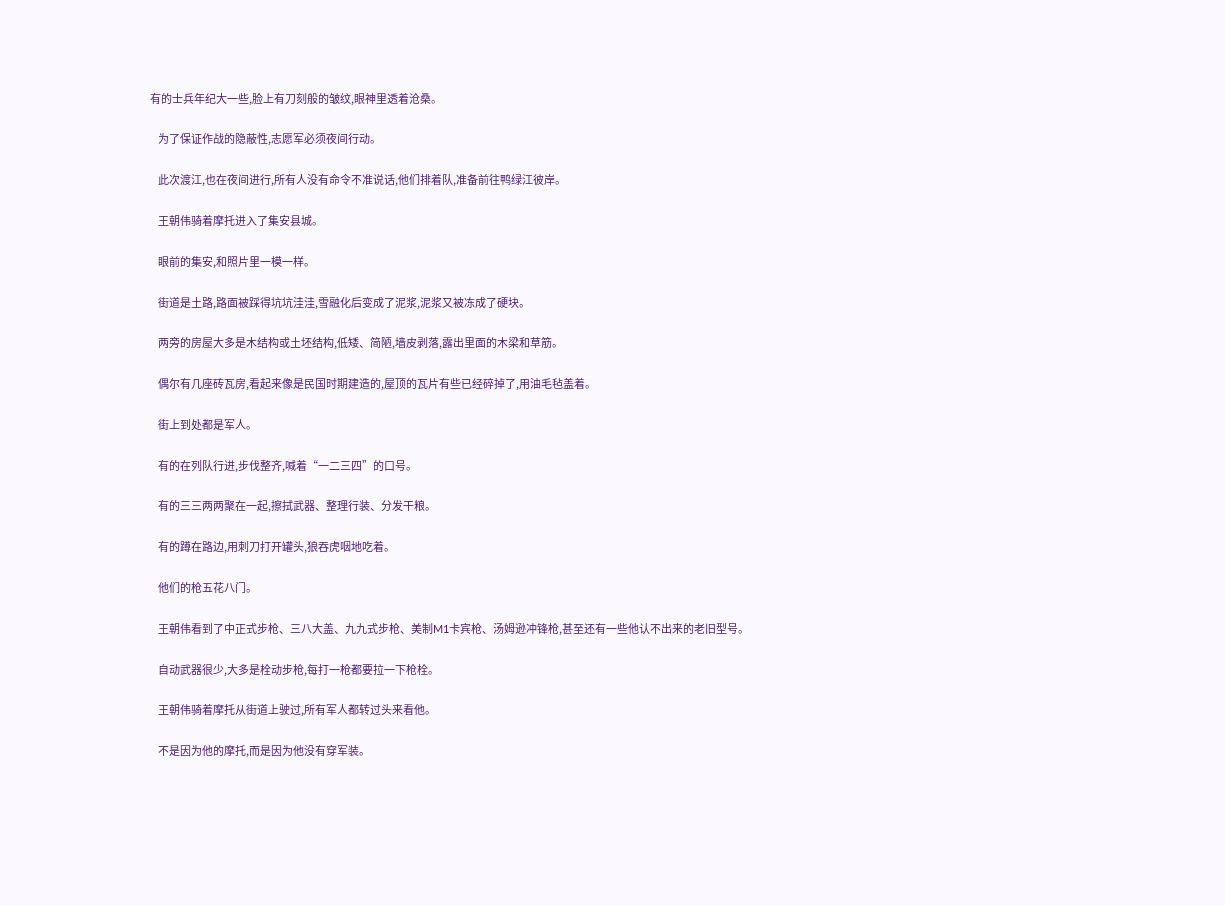有的士兵年纪大一些,脸上有刀刻般的皱纹,眼神里透着沧桑。

    为了保证作战的隐蔽性,志愿军必须夜间行动。

    此次渡江,也在夜间进行,所有人没有命令不准说话,他们排着队,准备前往鸭绿江彼岸。

    王朝伟骑着摩托进入了集安县城。

    眼前的集安,和照片里一模一样。

    街道是土路,路面被踩得坑坑洼洼,雪融化后变成了泥浆,泥浆又被冻成了硬块。

    两旁的房屋大多是木结构或土坯结构,低矮、简陋,墙皮剥落,露出里面的木梁和草筋。

    偶尔有几座砖瓦房,看起来像是民国时期建造的,屋顶的瓦片有些已经碎掉了,用油毛毡盖着。

    街上到处都是军人。

    有的在列队行进,步伐整齐,喊着“一二三四”的口号。

    有的三三两两聚在一起,擦拭武器、整理行装、分发干粮。

    有的蹲在路边,用刺刀打开罐头,狼吞虎咽地吃着。

    他们的枪五花八门。

    王朝伟看到了中正式步枪、三八大盖、九九式步枪、美制M1卡宾枪、汤姆逊冲锋枪,甚至还有一些他认不出来的老旧型号。

    自动武器很少,大多是栓动步枪,每打一枪都要拉一下枪栓。

    王朝伟骑着摩托从街道上驶过,所有军人都转过头来看他。

    不是因为他的摩托,而是因为他没有穿军装。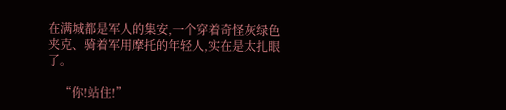在满城都是军人的集安,一个穿着奇怪灰绿色夹克、骑着军用摩托的年轻人,实在是太扎眼了。

    “你!站住!”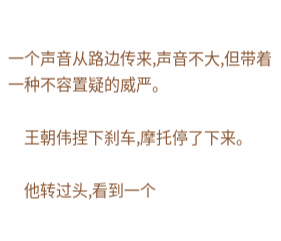一个声音从路边传来,声音不大,但带着一种不容置疑的威严。

    王朝伟捏下刹车,摩托停了下来。

    他转过头,看到一个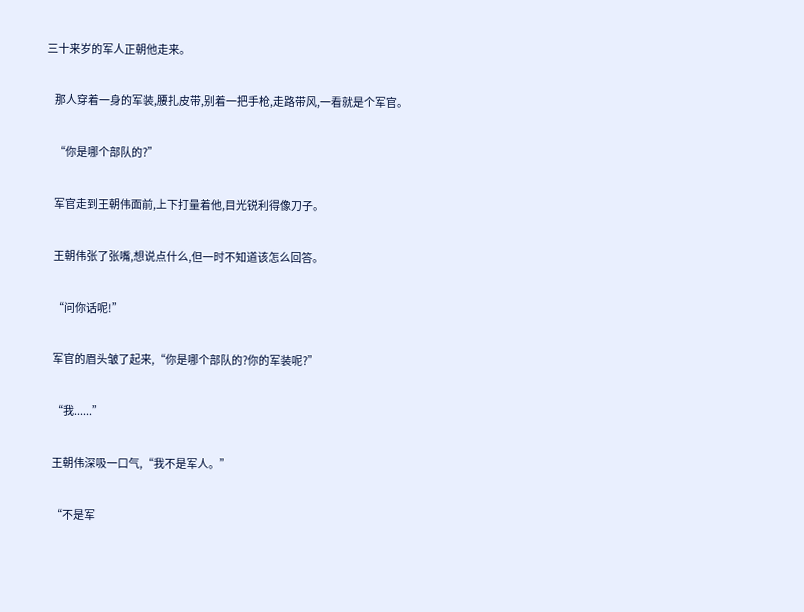三十来岁的军人正朝他走来。

    那人穿着一身的军装,腰扎皮带,别着一把手枪,走路带风,一看就是个军官。

    “你是哪个部队的?”

    军官走到王朝伟面前,上下打量着他,目光锐利得像刀子。

    王朝伟张了张嘴,想说点什么,但一时不知道该怎么回答。

    “问你话呢!”

    军官的眉头皱了起来,“你是哪个部队的?你的军装呢?”

    “我......”

    王朝伟深吸一口气,“我不是军人。”

    “不是军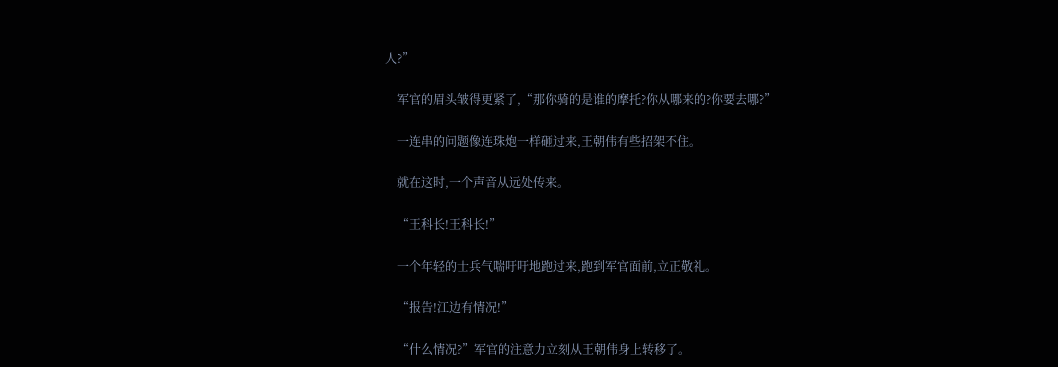人?”

    军官的眉头皱得更紧了,“那你骑的是谁的摩托?你从哪来的?你要去哪?”

    一连串的问题像连珠炮一样砸过来,王朝伟有些招架不住。

    就在这时,一个声音从远处传来。

    “王科长!王科长!”

    一个年轻的士兵气喘吁吁地跑过来,跑到军官面前,立正敬礼。

    “报告!江边有情况!”

    “什么情况?”军官的注意力立刻从王朝伟身上转移了。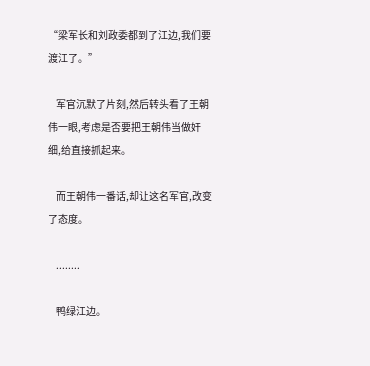“梁军长和刘政委都到了江边,我们要渡江了。”

    军官沉默了片刻,然后转头看了王朝伟一眼,考虑是否要把王朝伟当做奸细,给直接抓起来。

    而王朝伟一番话,却让这名军官,改变了态度。

    ........

    鸭绿江边。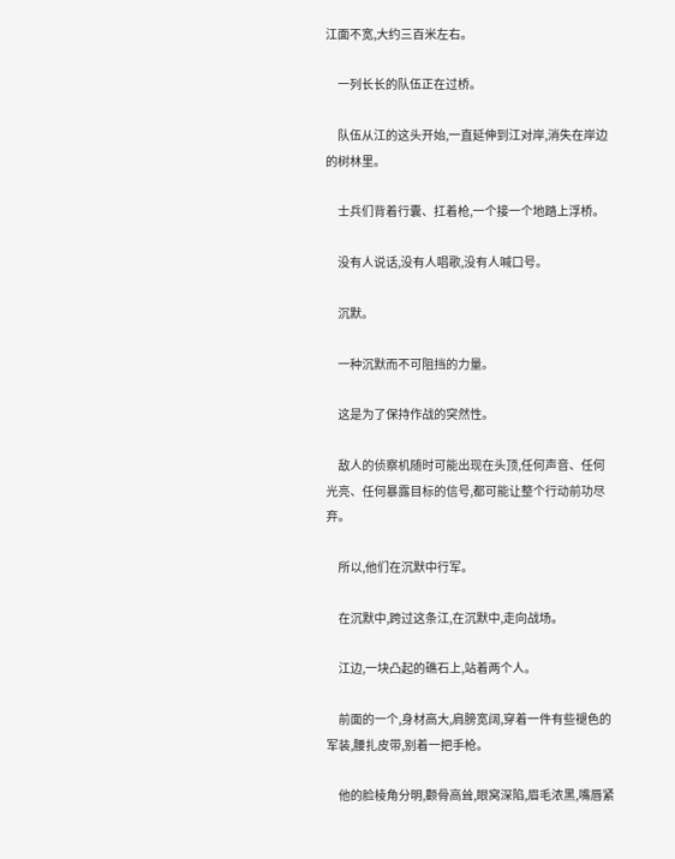江面不宽,大约三百米左右。

    一列长长的队伍正在过桥。

    队伍从江的这头开始,一直延伸到江对岸,消失在岸边的树林里。

    士兵们背着行囊、扛着枪,一个接一个地踏上浮桥。

    没有人说话,没有人唱歌,没有人喊口号。

    沉默。

    一种沉默而不可阻挡的力量。

    这是为了保持作战的突然性。

    敌人的侦察机随时可能出现在头顶,任何声音、任何光亮、任何暴露目标的信号,都可能让整个行动前功尽弃。

    所以,他们在沉默中行军。

    在沉默中,跨过这条江,在沉默中,走向战场。

    江边,一块凸起的礁石上,站着两个人。

    前面的一个,身材高大,肩膀宽阔,穿着一件有些褪色的军装,腰扎皮带,别着一把手枪。

    他的脸棱角分明,颧骨高耸,眼窝深陷,眉毛浓黑,嘴唇紧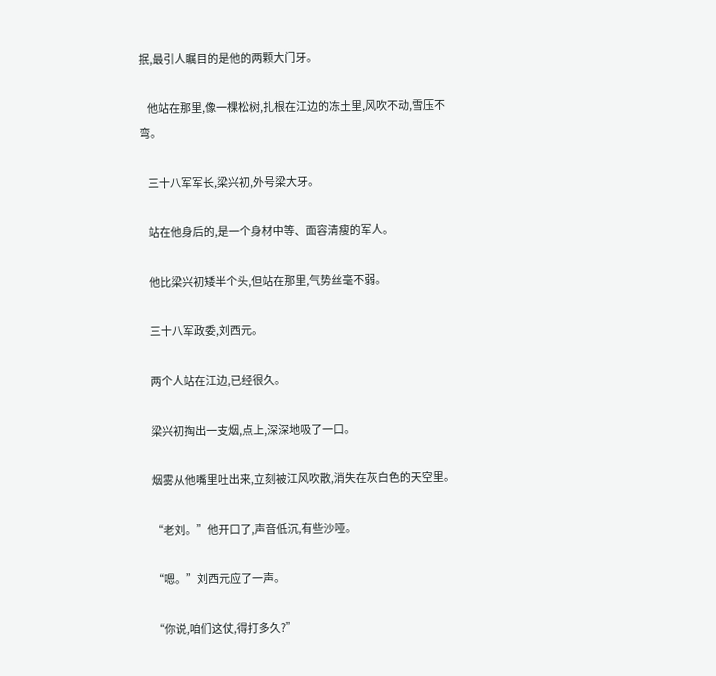抿,最引人瞩目的是他的两颗大门牙。

    他站在那里,像一棵松树,扎根在江边的冻土里,风吹不动,雪压不弯。

    三十八军军长,梁兴初,外号梁大牙。

    站在他身后的,是一个身材中等、面容清瘦的军人。

    他比梁兴初矮半个头,但站在那里,气势丝毫不弱。

    三十八军政委,刘西元。

    两个人站在江边,已经很久。

    梁兴初掏出一支烟,点上,深深地吸了一口。

    烟雾从他嘴里吐出来,立刻被江风吹散,消失在灰白色的天空里。

    “老刘。”他开口了,声音低沉,有些沙哑。

    “嗯。”刘西元应了一声。

    “你说,咱们这仗,得打多久?”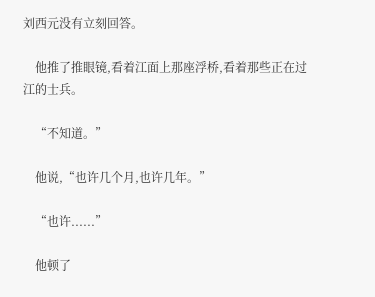刘西元没有立刻回答。

    他推了推眼镜,看着江面上那座浮桥,看着那些正在过江的士兵。

    “不知道。”

    他说,“也许几个月,也许几年。”

    “也许......”

    他顿了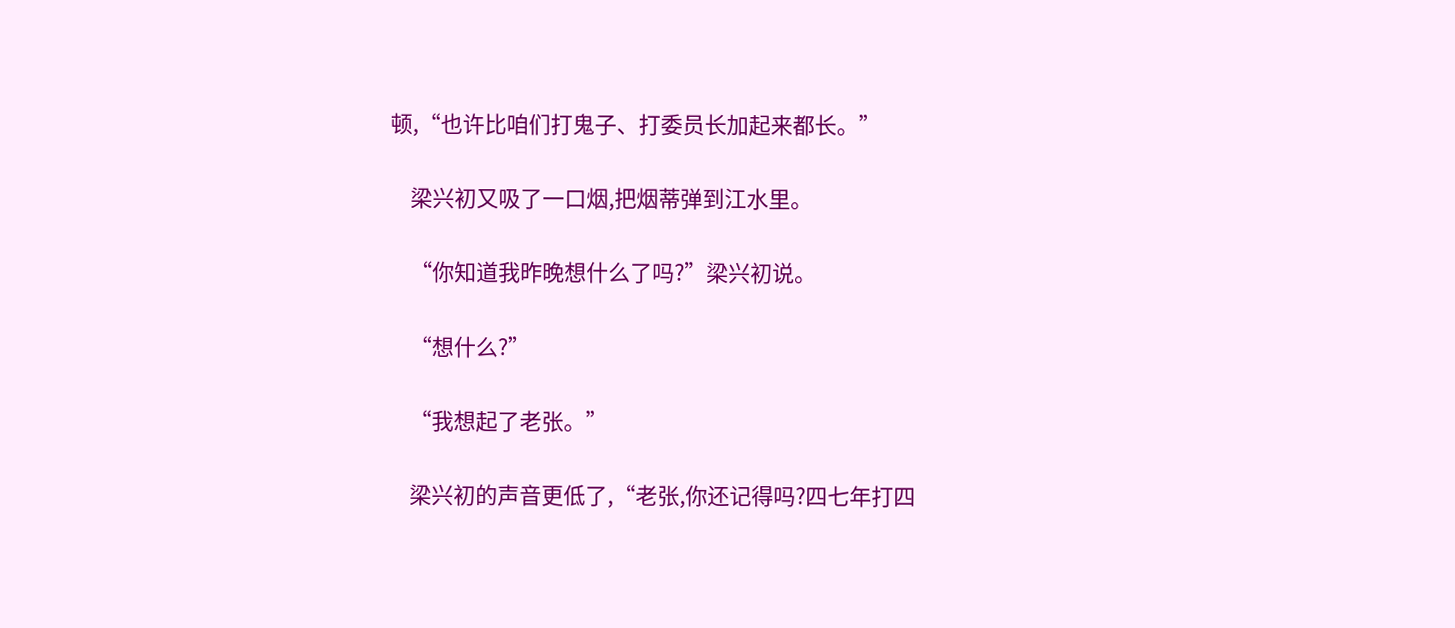顿,“也许比咱们打鬼子、打委员长加起来都长。”

    梁兴初又吸了一口烟,把烟蒂弹到江水里。

    “你知道我昨晚想什么了吗?”梁兴初说。

    “想什么?”

    “我想起了老张。”

    梁兴初的声音更低了,“老张,你还记得吗?四七年打四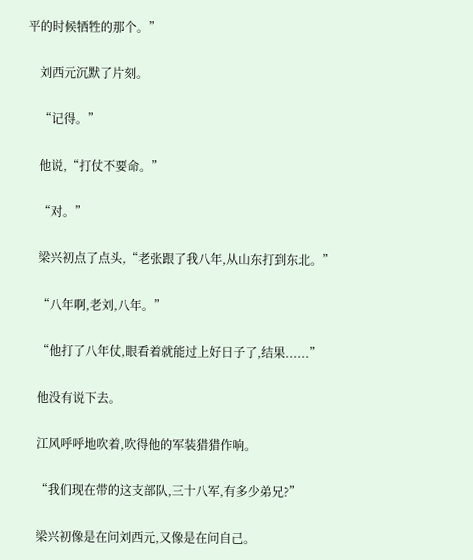平的时候牺牲的那个。”

    刘西元沉默了片刻。

    “记得。”

    他说,“打仗不要命。”

    “对。”

    梁兴初点了点头,“老张跟了我八年,从山东打到东北。”

    “八年啊,老刘,八年。”

    “他打了八年仗,眼看着就能过上好日子了,结果......”

    他没有说下去。

    江风呼呼地吹着,吹得他的军装猎猎作响。

    “我们现在带的这支部队,三十八军,有多少弟兄?”

    梁兴初像是在问刘西元,又像是在问自己。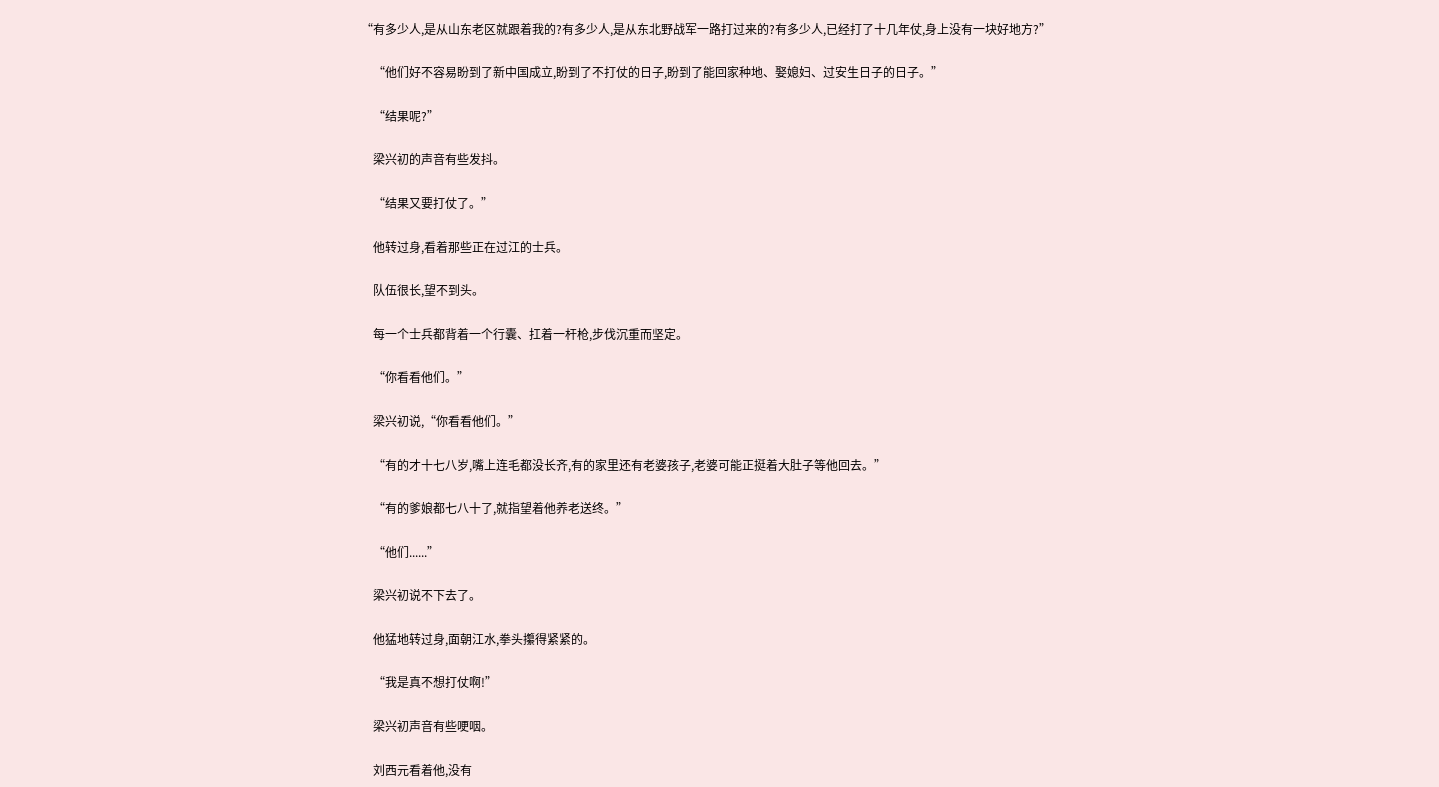“有多少人,是从山东老区就跟着我的?有多少人,是从东北野战军一路打过来的?有多少人,已经打了十几年仗,身上没有一块好地方?”

    “他们好不容易盼到了新中国成立,盼到了不打仗的日子,盼到了能回家种地、娶媳妇、过安生日子的日子。”

    “结果呢?”

    梁兴初的声音有些发抖。

    “结果又要打仗了。”

    他转过身,看着那些正在过江的士兵。

    队伍很长,望不到头。

    每一个士兵都背着一个行囊、扛着一杆枪,步伐沉重而坚定。

    “你看看他们。”

    梁兴初说,“你看看他们。”

    “有的才十七八岁,嘴上连毛都没长齐,有的家里还有老婆孩子,老婆可能正挺着大肚子等他回去。”

    “有的爹娘都七八十了,就指望着他养老送终。”

    “他们......”

    梁兴初说不下去了。

    他猛地转过身,面朝江水,拳头攥得紧紧的。

    “我是真不想打仗啊!”

    梁兴初声音有些哽咽。

    刘西元看着他,没有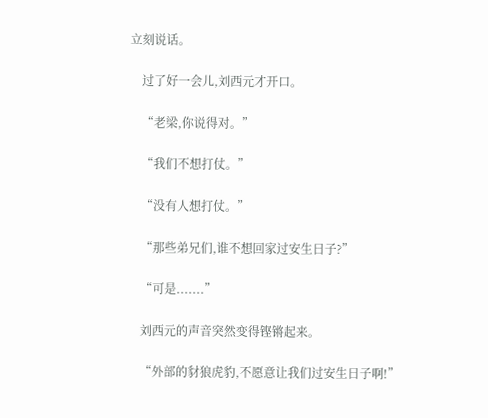立刻说话。

    过了好一会儿,刘西元才开口。

    “老梁,你说得对。”

    “我们不想打仗。”

    “没有人想打仗。”

    “那些弟兄们,谁不想回家过安生日子?”

    “可是.......”

    刘西元的声音突然变得铿锵起来。

    “外部的豺狼虎豹,不愿意让我们过安生日子啊!”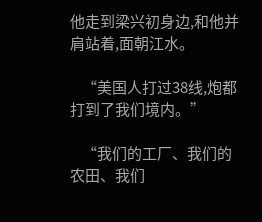他走到梁兴初身边,和他并肩站着,面朝江水。

    “美国人打过38线,炮都打到了我们境内。”

    “我们的工厂、我们的农田、我们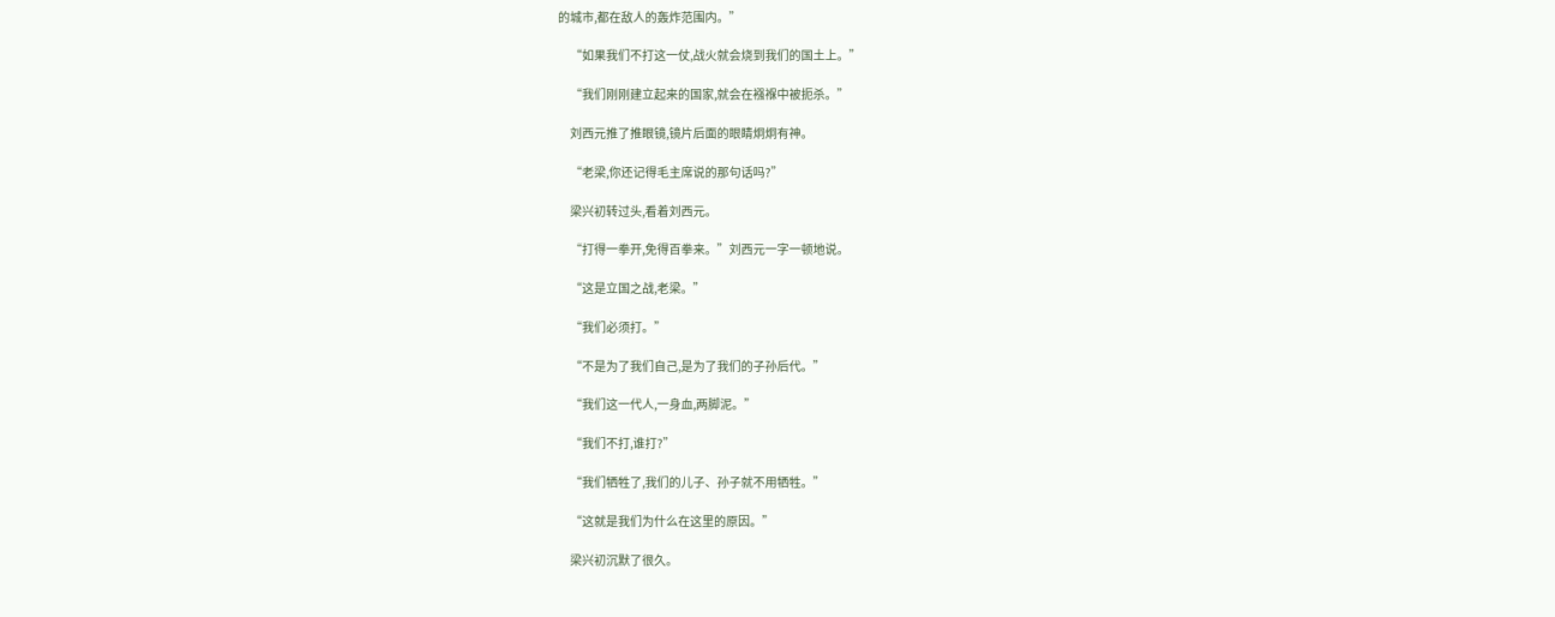的城市,都在敌人的轰炸范围内。”

    “如果我们不打这一仗,战火就会烧到我们的国土上。”

    “我们刚刚建立起来的国家,就会在襁褓中被扼杀。”

    刘西元推了推眼镜,镜片后面的眼睛炯炯有神。

    “老梁,你还记得毛主席说的那句话吗?”

    梁兴初转过头,看着刘西元。

    “打得一拳开,免得百拳来。”刘西元一字一顿地说。

    “这是立国之战,老梁。”

    “我们必须打。”

    “不是为了我们自己,是为了我们的子孙后代。”

    “我们这一代人,一身血,两脚泥。”

    “我们不打,谁打?”

    “我们牺牲了,我们的儿子、孙子就不用牺牲。”

    “这就是我们为什么在这里的原因。”

    梁兴初沉默了很久。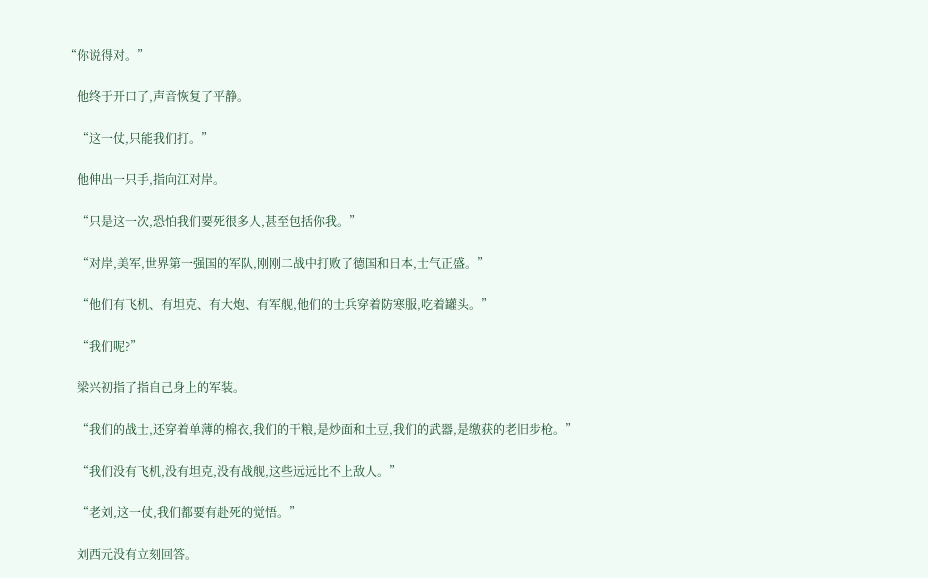“你说得对。”

    他终于开口了,声音恢复了平静。

    “这一仗,只能我们打。”

    他伸出一只手,指向江对岸。

    “只是这一次,恐怕我们要死很多人,甚至包括你我。”

    “对岸,美军,世界第一强国的军队,刚刚二战中打败了德国和日本,士气正盛。”

    “他们有飞机、有坦克、有大炮、有军舰,他们的士兵穿着防寒服,吃着罐头。”

    “我们呢?”

    梁兴初指了指自己身上的军装。

    “我们的战士,还穿着单薄的棉衣,我们的干粮,是炒面和土豆,我们的武器,是缴获的老旧步枪。”

    “我们没有飞机,没有坦克,没有战舰,这些远远比不上敌人。”

    “老刘,这一仗,我们都要有赴死的觉悟。”

    刘西元没有立刻回答。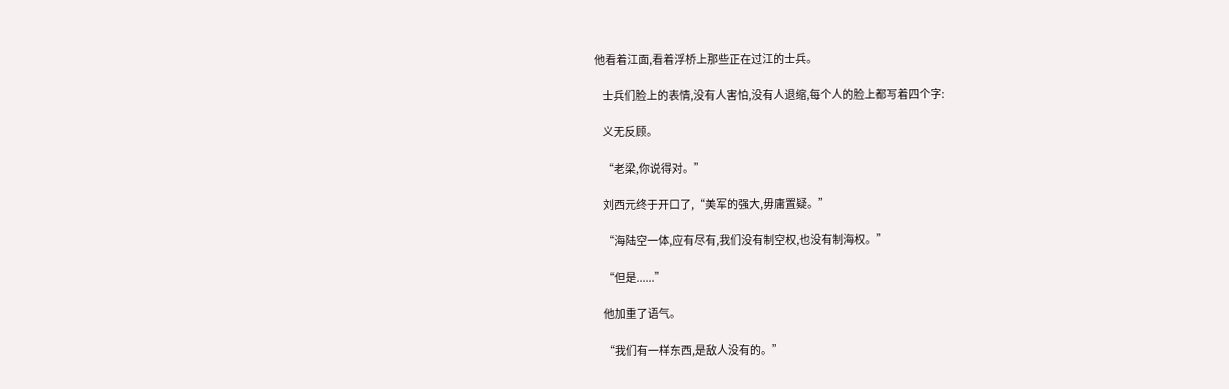他看着江面,看着浮桥上那些正在过江的士兵。

    士兵们脸上的表情,没有人害怕,没有人退缩,每个人的脸上都写着四个字:

    义无反顾。

    “老梁,你说得对。”

    刘西元终于开口了,“美军的强大,毋庸置疑。”

    “海陆空一体,应有尽有,我们没有制空权,也没有制海权。”

    “但是......”

    他加重了语气。

    “我们有一样东西,是敌人没有的。”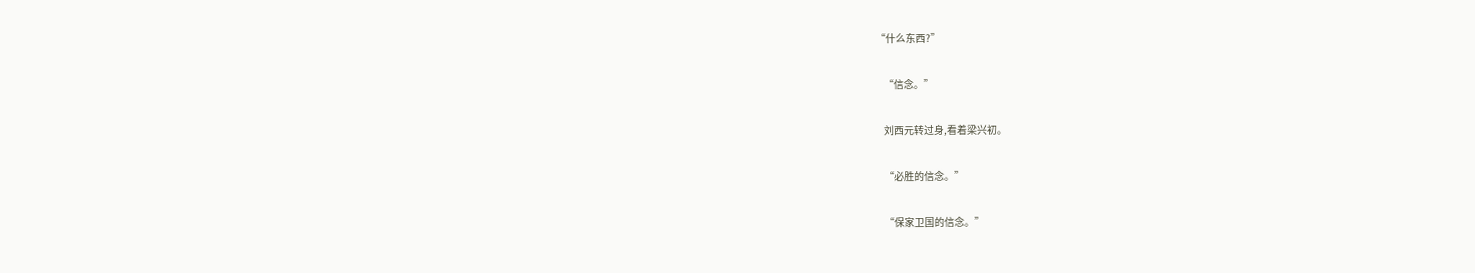“什么东西?”

    “信念。”

    刘西元转过身,看着梁兴初。

    “必胜的信念。”

    “保家卫国的信念。”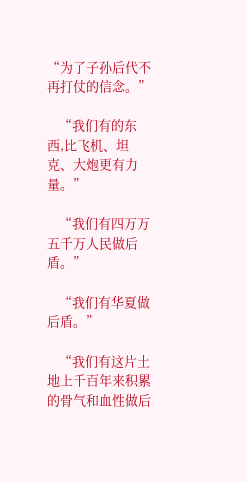“为了子孙后代不再打仗的信念。”

    “我们有的东西,比飞机、坦克、大炮更有力量。”

    “我们有四万万五千万人民做后盾。”

    “我们有华夏做后盾。”

    “我们有这片土地上千百年来积累的骨气和血性做后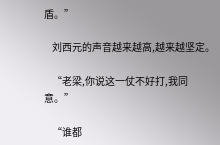盾。”

    刘西元的声音越来越高,越来越坚定。

    “老梁,你说这一仗不好打,我同意。”

    “谁都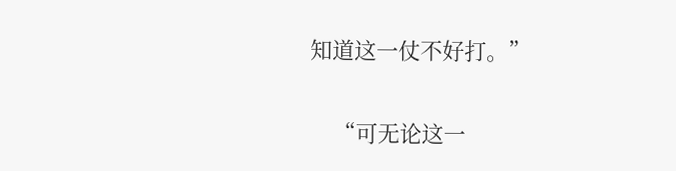知道这一仗不好打。”

    “可无论这一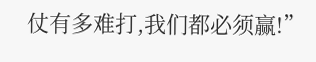仗有多难打,我们都必须赢!”